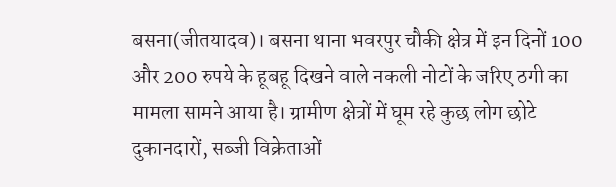बसना(जीतयादव)। बसना थाना भवरपुर चौकी क्षेत्र में इन दिनों 100 और 200 रुपये के हूबहू दिखने वाले नकली नोटों के जरिए ठगी का मामला सामने आया है। ग्रामीण क्षेत्रों में घूम रहे कुछ लोग छोटे दुकानदारों, सब्जी विक्रेताओं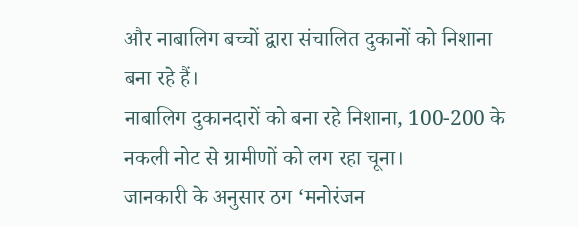और नाबालिग बच्चों द्वारा संचालित दुकानों को निशाना बना रहे हैं।
नाबालिग दुकानदारों को बना रहे निशाना, 100-200 के नकली नोट से ग्रामीणों को लग रहा चूना।
जानकारी के अनुसार ठग ‘मनोरंजन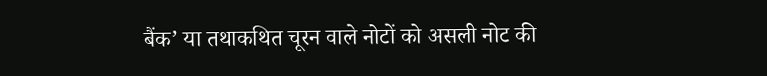बैंक’ या तथाकथित चूरन वाले नोटों को असली नोट की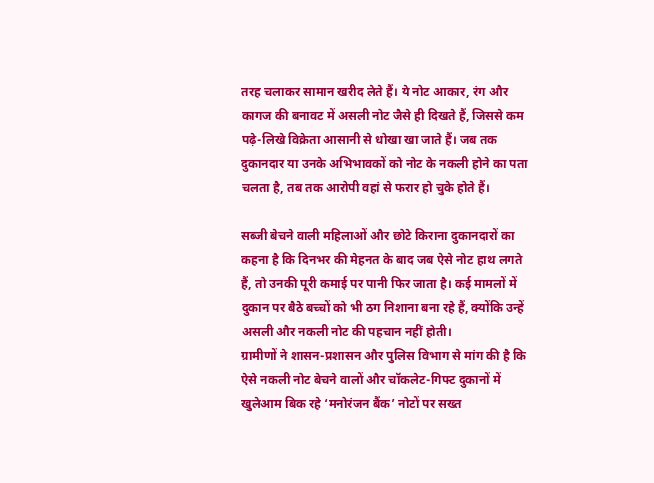तरह चलाकर सामान खरीद लेते हैं। ये नोट आकार, रंग और कागज की बनावट में असली नोट जैसे ही दिखते हैं, जिससे कम पढ़े-लिखे विक्रेता आसानी से धोखा खा जाते हैं। जब तक दुकानदार या उनके अभिभावकों को नोट के नकली होने का पता चलता है, तब तक आरोपी वहां से फरार हो चुके होते हैं।

सब्जी बेचने वाली महिलाओं और छोटे किराना दुकानदारों का कहना है कि दिनभर की मेहनत के बाद जब ऐसे नोट हाथ लगते हैं, तो उनकी पूरी कमाई पर पानी फिर जाता है। कई मामलों में दुकान पर बैठे बच्चों को भी ठग निशाना बना रहे हैं, क्योंकि उन्हें असली और नकली नोट की पहचान नहीं होती।
ग्रामीणों ने शासन-प्रशासन और पुलिस विभाग से मांग की है कि ऐसे नकली नोट बेचने वालों और चॉकलेट-गिफ्ट दुकानों में खुलेआम बिक रहे ‘मनोरंजन बैंक’ नोटों पर सख्त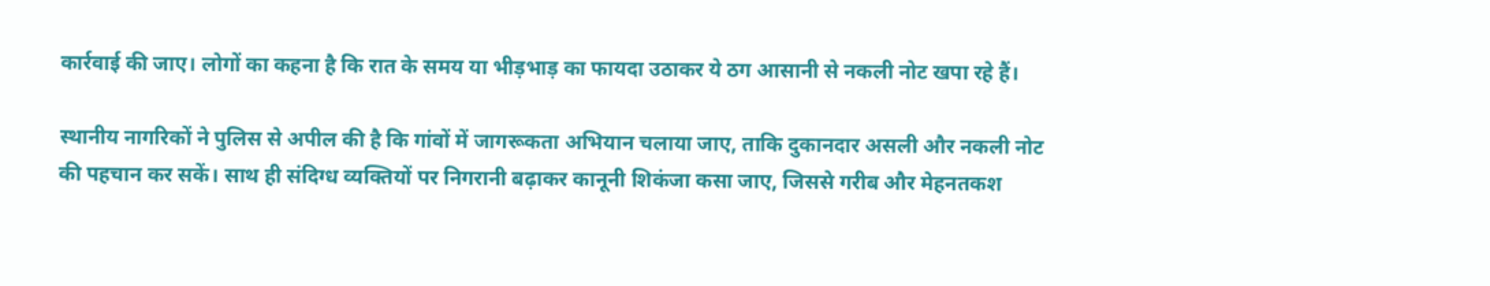कार्रवाई की जाए। लोगों का कहना है कि रात के समय या भीड़भाड़ का फायदा उठाकर ये ठग आसानी से नकली नोट खपा रहे हैं।

स्थानीय नागरिकों ने पुलिस से अपील की है कि गांवों में जागरूकता अभियान चलाया जाए, ताकि दुकानदार असली और नकली नोट की पहचान कर सकें। साथ ही संदिग्ध व्यक्तियों पर निगरानी बढ़ाकर कानूनी शिकंजा कसा जाए, जिससे गरीब और मेहनतकश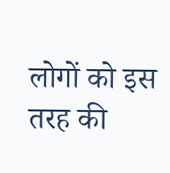लोगों को इस तरह की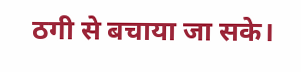ठगी से बचाया जा सके।